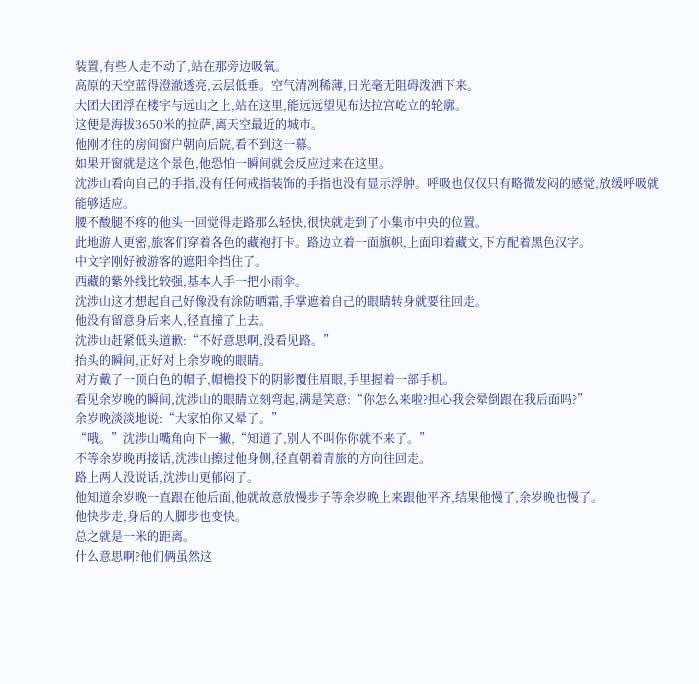装置,有些人走不动了,站在那旁边吸氧。
高原的天空蓝得澄澈透亮,云层低垂。空气清冽稀薄,日光毫无阻碍泼洒下来。
大团大团浮在楼宇与远山之上,站在这里,能远远望见布达拉宫屹立的轮廓。
这便是海拔3650米的拉萨,离天空最近的城市。
他刚才住的房间窗户朝向后院,看不到这一幕。
如果开窗就是这个景色,他恐怕一瞬间就会反应过来在这里。
沈涉山看向自己的手指,没有任何戒指装饰的手指也没有显示浮肿。呼吸也仅仅只有略微发闷的感觉,放缓呼吸就能够适应。
腰不酸腿不疼的他头一回觉得走路那么轻快,很快就走到了小集市中央的位置。
此地游人更密,旅客们穿着各色的藏袍打卡。路边立着一面旗帜,上面印着藏文,下方配着黑色汉字。
中文字刚好被游客的遮阳伞挡住了。
西藏的紫外线比较强,基本人手一把小雨伞。
沈涉山这才想起自己好像没有涂防晒霜,手掌遮着自己的眼睛转身就要往回走。
他没有留意身后来人,径直撞了上去。
沈涉山赶紧低头道歉:“不好意思啊,没看见路。”
抬头的瞬间,正好对上余岁晚的眼睛。
对方戴了一顶白色的帽子,帽檐投下的阴影覆住眉眼,手里握着一部手机。
看见余岁晚的瞬间,沈涉山的眼睛立刻弯起,满是笑意:“你怎么来啦?担心我会晕倒跟在我后面吗?”
余岁晚淡淡地说:“大家怕你又晕了。”
“哦。”沈涉山嘴角向下一撇,“知道了,别人不叫你你就不来了。”
不等余岁晚再接话,沈涉山擦过他身侧,径直朝着青旅的方向往回走。
路上两人没说话,沈涉山更郁闷了。
他知道余岁晚一直跟在他后面,他就故意放慢步子等余岁晚上来跟他平齐,结果他慢了,余岁晚也慢了。
他快步走,身后的人脚步也变快。
总之就是一米的距离。
什么意思啊?他们俩虽然这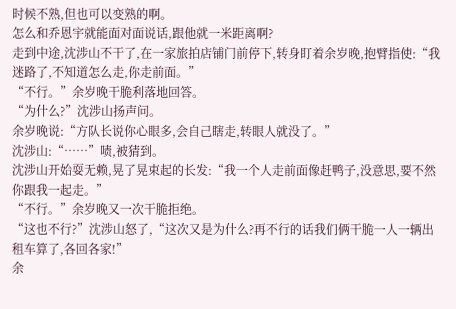时候不熟,但也可以变熟的啊。
怎么和乔恩宇就能面对面说话,跟他就一米距离啊?
走到中途,沈涉山不干了,在一家旅拍店铺门前停下,转身盯着余岁晚,抱臂指使:“我迷路了,不知道怎么走,你走前面。”
“不行。”余岁晚干脆利落地回答。
“为什么?”沈涉山扬声问。
余岁晚说:“方队长说你心眼多,会自己瞎走,转眼人就没了。”
沈涉山:“……”啧,被猜到。
沈涉山开始耍无赖,晃了晃束起的长发:“我一个人走前面像赶鸭子,没意思,要不然你跟我一起走。”
“不行。”余岁晚又一次干脆拒绝。
“这也不行?”沈涉山怒了,“这次又是为什么?再不行的话我们俩干脆一人一辆出租车算了,各回各家!”
余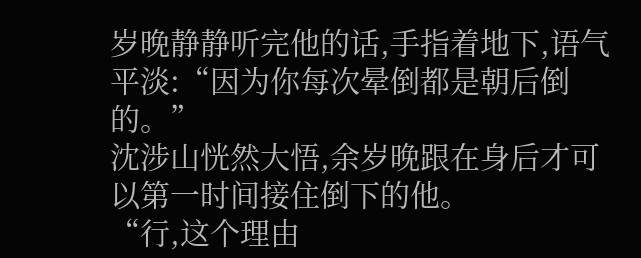岁晚静静听完他的话,手指着地下,语气平淡:“因为你每次晕倒都是朝后倒的。”
沈涉山恍然大悟,余岁晚跟在身后才可以第一时间接住倒下的他。
“行,这个理由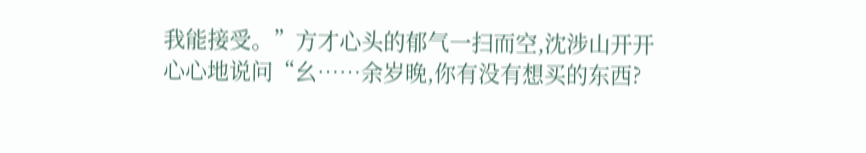我能接受。”方才心头的郁气一扫而空,沈涉山开开心心地说问“幺……余岁晚,你有没有想买的东西?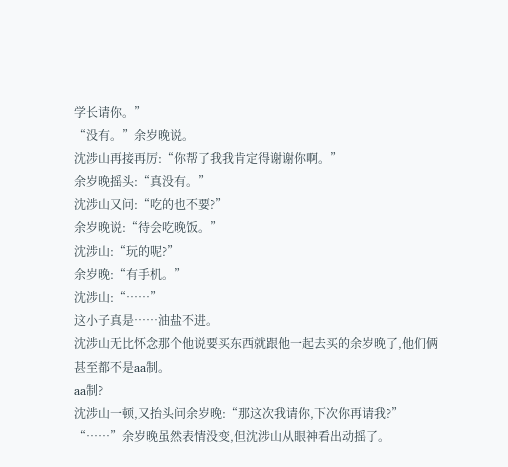学长请你。”
“没有。”余岁晚说。
沈涉山再接再厉:“你帮了我我肯定得谢谢你啊。”
余岁晚摇头:“真没有。”
沈涉山又问:“吃的也不要?”
余岁晚说:“待会吃晚饭。”
沈涉山:“玩的呢?”
余岁晚:“有手机。”
沈涉山:“……”
这小子真是……油盐不进。
沈涉山无比怀念那个他说要买东西就跟他一起去买的余岁晚了,他们俩甚至都不是aa制。
aa制?
沈涉山一顿,又抬头问余岁晚:“那这次我请你,下次你再请我?”
“……”余岁晚虽然表情没变,但沈涉山从眼神看出动摇了。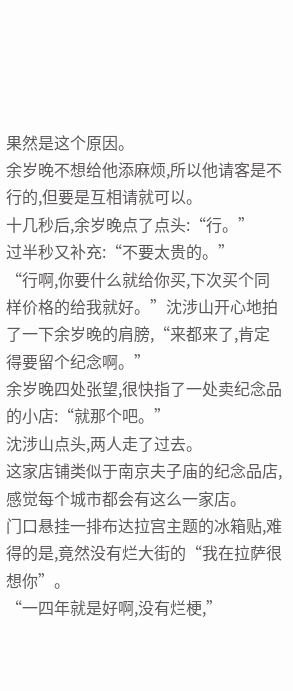果然是这个原因。
余岁晚不想给他添麻烦,所以他请客是不行的,但要是互相请就可以。
十几秒后,余岁晚点了点头:“行。”
过半秒又补充:“不要太贵的。”
“行啊,你要什么就给你买,下次买个同样价格的给我就好。”沈涉山开心地拍了一下余岁晚的肩膀,“来都来了,肯定得要留个纪念啊。”
余岁晚四处张望,很快指了一处卖纪念品的小店:“就那个吧。”
沈涉山点头,两人走了过去。
这家店铺类似于南京夫子庙的纪念品店,感觉每个城市都会有这么一家店。
门口悬挂一排布达拉宫主题的冰箱贴,难得的是,竟然没有烂大街的“我在拉萨很想你”。
“一四年就是好啊,没有烂梗,”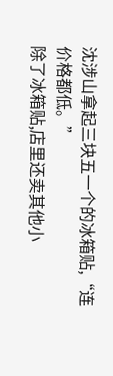沈涉山拿起三块五一个的冰箱贴,“连价格都低。”
除了冰箱贴,店里还卖其他小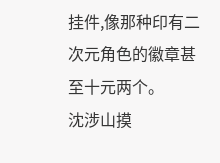挂件,像那种印有二次元角色的徽章甚至十元两个。
沈涉山摸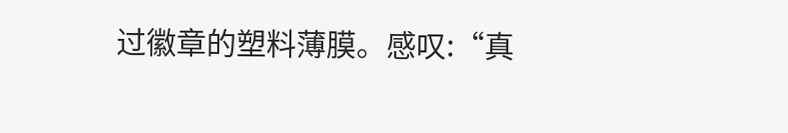过徽章的塑料薄膜。感叹:“真